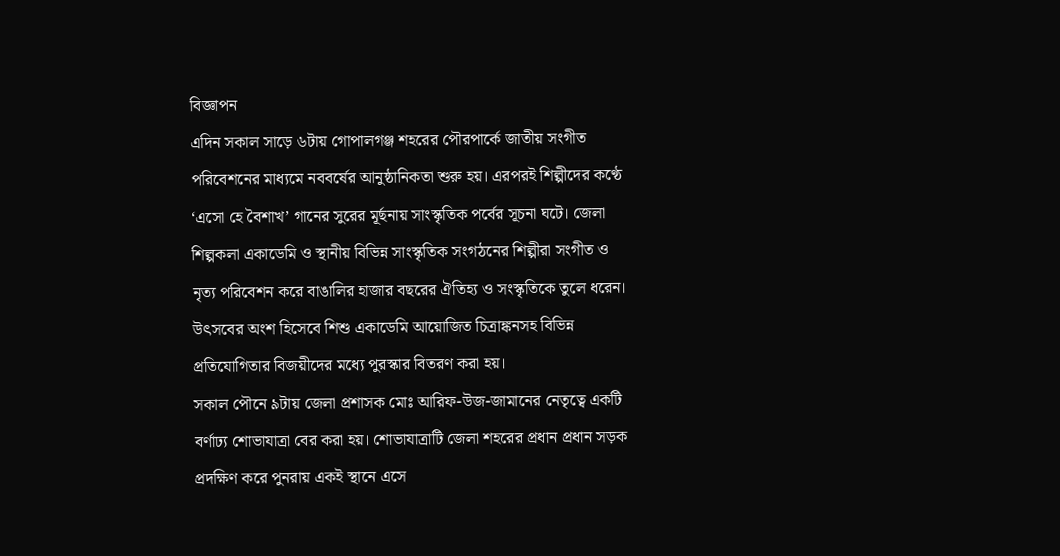বিজ্ঞাপন
এদিন সকাল সাড়ে ৬টায় গোপালগঞ্জ শহরের পৌরপার্কে জাতীয় সংগীত পরিবেশনের মাধ্যমে নববর্ষের আনুষ্ঠানিকতা শুরু হয়। এরপরই শিল্পীদের কণ্ঠে ‘এসো হে বৈশাখ’ গানের সুরের মূর্ছনায় সাংস্কৃতিক পর্বের সূচনা ঘটে। জেলা শিল্পকলা একাডেমি ও স্থানীয় বিভিন্ন সাংস্কৃতিক সংগঠনের শিল্পীরা সংগীত ও নৃত্য পরিবেশন করে বাঙালির হাজার বছরের ঐতিহ্য ও সংস্কৃতিকে তুলে ধরেন। উৎসবের অংশ হিসেবে শিশু একাডেমি আয়োজিত চিত্রাঙ্কনসহ বিভিন্ন প্রতিযোগিতার বিজয়ীদের মধ্যে পুরস্কার বিতরণ করা হয়।
সকাল পৌনে ৯টায় জেলা প্রশাসক মোঃ আরিফ-উজ-জামানের নেতৃত্বে একটি বর্ণাঢ্য শোভাযাত্রা বের করা হয়। শোভাযাত্রাটি জেলা শহরের প্রধান প্রধান সড়ক প্রদক্ষিণ করে পুনরায় একই স্থানে এসে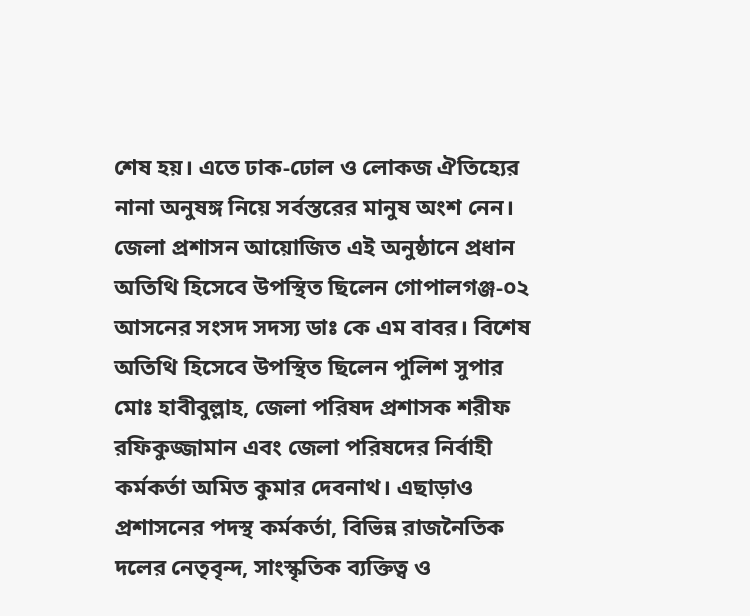শেষ হয়। এতে ঢাক-ঢোল ও লোকজ ঐতিহ্যের নানা অনুষঙ্গ নিয়ে সর্বস্তরের মানুষ অংশ নেন।
জেলা প্রশাসন আয়োজিত এই অনুষ্ঠানে প্রধান অতিথি হিসেবে উপস্থিত ছিলেন গোপালগঞ্জ-০২ আসনের সংসদ সদস্য ডাঃ কে এম বাবর। বিশেষ অতিথি হিসেবে উপস্থিত ছিলেন পুলিশ সুপার মোঃ হাবীবুল্লাহ, জেলা পরিষদ প্রশাসক শরীফ রফিকুজ্জামান এবং জেলা পরিষদের নির্বাহী কর্মকর্তা অমিত কুমার দেবনাথ। এছাড়াও প্রশাসনের পদস্থ কর্মকর্তা, বিভিন্ন রাজনৈতিক দলের নেতৃবৃন্দ, সাংস্কৃতিক ব্যক্তিত্ব ও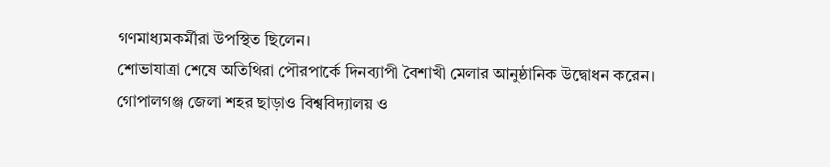গণমাধ্যমকর্মীরা উপস্থিত ছিলেন।
শোভাযাত্রা শেষে অতিথিরা পৌরপার্কে দিনব্যাপী বৈশাখী মেলার আনুষ্ঠানিক উদ্বোধন করেন।
গোপালগঞ্জ জেলা শহর ছাড়াও বিশ্ববিদ্যালয় ও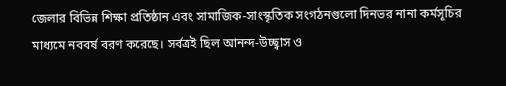জেলার বিভিন্ন শিক্ষা প্রতিষ্ঠান এবং সামাজিক-সাংস্কৃতিক সংগঠনগুলো দিনভর নানা কর্মসূচির মাধ্যমে নববর্ষ বরণ করেছে। সর্বত্রই ছিল আনন্দ-উচ্ছ্বাস ও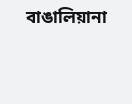বাঙালিয়ানা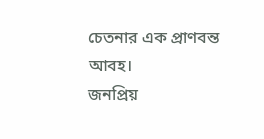চেতনার এক প্রাণবন্ত আবহ।
জনপ্রিয়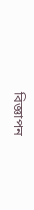বিজ্ঞাপন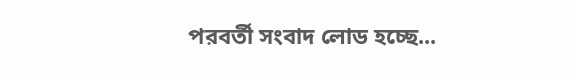পরবর্তী সংবাদ লোড হচ্ছে...